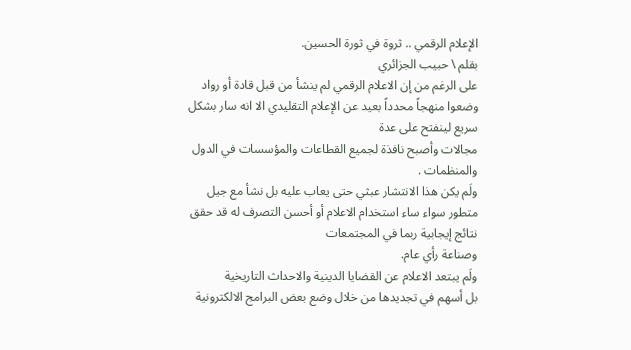الإعلام الرقمي .. ثروة في ثورة الحسين.
بقلم \ حبيب الجزائري
على الرغم من إن الاعلام الرقمي لم ينشأ من قبل قادة أو رواد
وضعوا منهجاً محدداً بعيد عن الإعلام التقليدي الا انه سار بشكل سريع لينفتح على عدة
مجالات وأصبح نافذة لجميع القطاعات والمؤسسات في الدول والمنظمات .
ولَم يكن هذا الانتشار عبثي حتى يعاب عليه بل نشأ مع جيل
متطور سواء ساء استخدام الاعلام أو أحسن التصرف له قد حقق نتائج إيجابية ربما في المجتمعات
وصناعة رأي عام.
ولَم يبتعد الاعلام عن القضايا الدينية والاحداث التاريخية
بل أسهم في تجديدها من خلال وضع بعض البرامج الالكترونية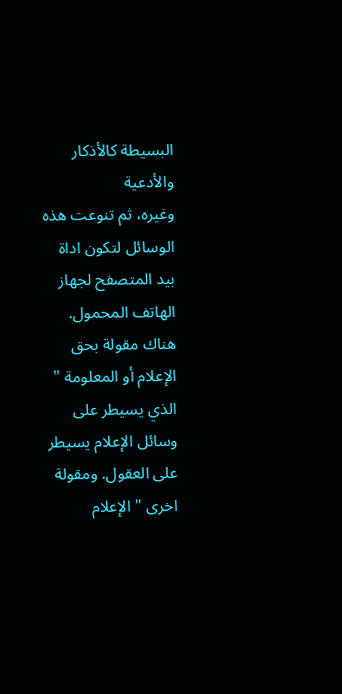البسيطة كالأذكار والأدعية
وغيره، ثم تنوعت هذه الوسائل لتكون اداة بيد المتصفح لجهاز الهاتف المحمول.
هناك مقولة بحق الإعلام أو المعلومة " الذي يسيطر على
وسائل الإعلام يسيطر على العقول. ومقولة اخرى " الإعلام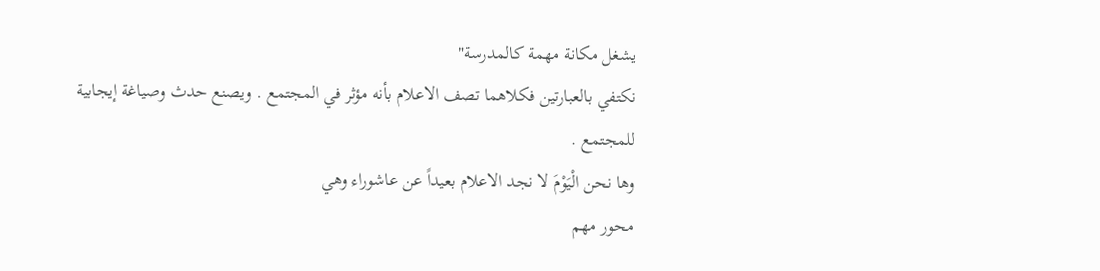يشغل مكانة مهمة كالمدرسة"
نكتفي بالعبارتين فكلاهما تصف الاعلام بأنه مؤثر في المجتمع . ويصنع حدث وصياغة إيجابية
للمجتمع .
وها نحن الْيَوْمَ لا نجد الاعلام بعيداً عن عاشوراء وهي
محور مهم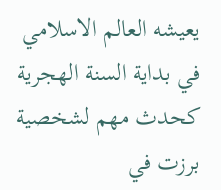يعيشه العالم الاسلامي في بداية السنة الهجرية كحدث مهم لشخصية برزت في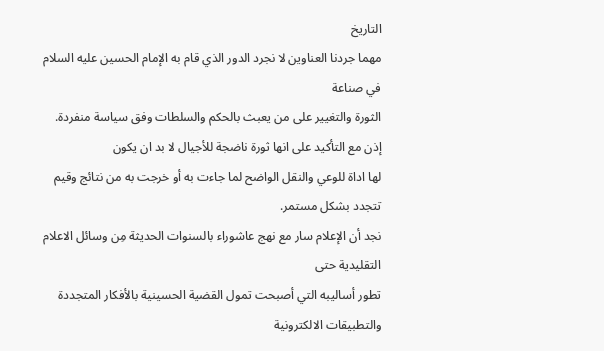التاريخ
مهما جردنا العناوين لا نجرد الدور الذي قام به الإمام الحسين عليه السلام في صناعة
الثورة والتغيير على من يعبث بالحكم والسلطات وفق سياسة منفردة.
إذن مع التأكيد على انها ثورة ناضجة للأجيال لا بد ان يكون
لها اداة للوعي والنقل الواضح لما جاءت به أو خرجت به من نتائج وقيم تتجدد بشكل مستمر.
نجد أن الإعلام سار مع نهج عاشوراء بالسنوات الحديثة مِن وسائل الاعلام التقليدية حتى
تطور أساليبه التي أصبحت تمول القضية الحسينية بالأفكار المتجددة والتطبيقات الالكترونية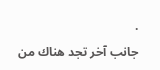.
جانب آخر تجد هناك من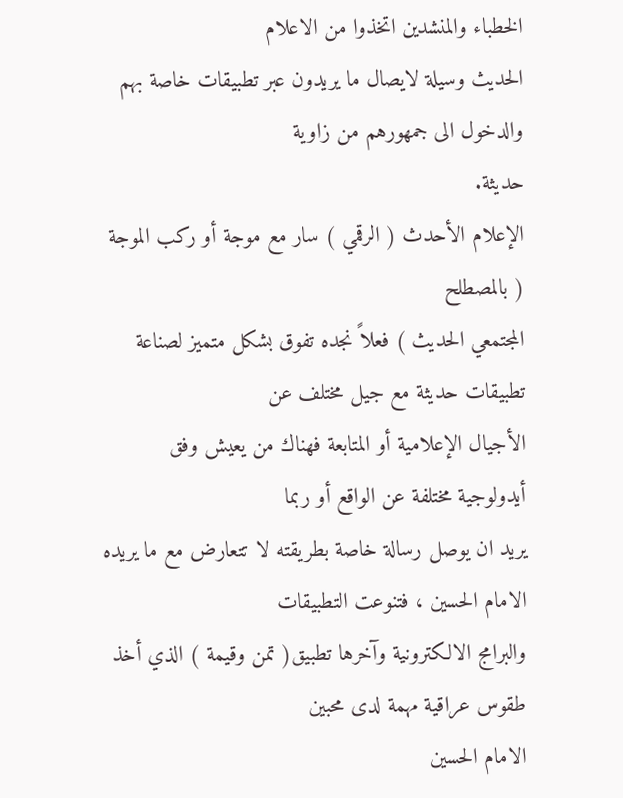الخطباء والمنشدين اتخذوا من الاعلام
الحديث وسيلة لايصال ما يريدون عبر تطبيقات خاصة بهم والدخول الى جمهورهم من زاوية
حديثة.
الإعلام الأحدث ( الرقمي ) سار مع موجة أو ركب الموجة ( بالمصطلح
المجتمعي الحديث ) فعلاً نجده تفوق بشكل متميز لصناعة تطبيقات حديثة مع جيل مختلف عن
الأجيال الإعلامية أو المتابعة فهناك من يعيش وفق أيدولوجية مختلفة عن الواقع أو ربما
يريد ان يوصل رسالة خاصة بطريقته لا تتعارض مع ما يريده الامام الحسين ، فتنوعت التطبيقات
والبرامج الالكترونية وآخرها تطبيق( تمن وقيمة ) الذي أخذ طقوس عراقية مهمة لدى محبين
الامام الحسين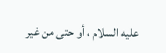عليه السلام ، أو حتى من غير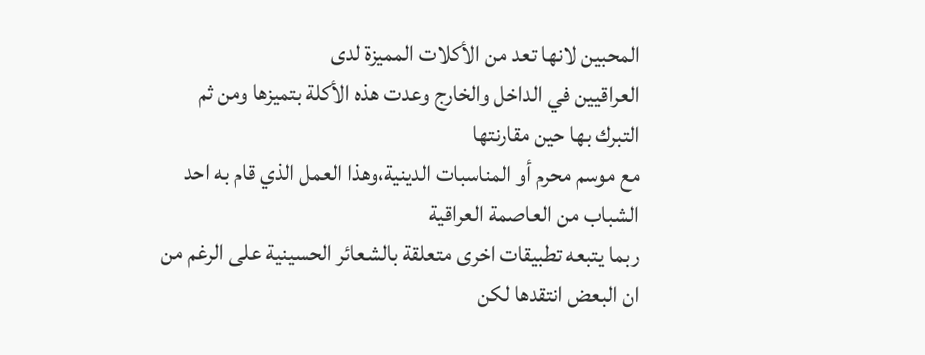المحبين لانها تعد من الأكلات المميزة لدى
العراقيين في الداخل والخارج وعدت هذه الأكلة بتميزها ومن ثم التبرك بها حين مقارنتها
مع موسم محرم أو المناسبات الدينية،وهذا العمل الذي قام به احد الشباب من العاصمة العراقية
ربما يتبعه تطبيقات اخرى متعلقة بالشعائر الحسينية على الرغم من ان البعض انتقدها لكن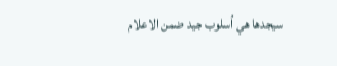سيجدها هي اُسلوب جيد ضمن الاعلام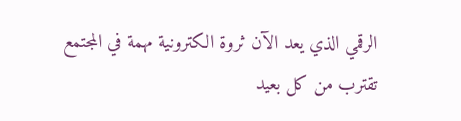الرقمي الذي يعد الآن ثروة الكترونية مهمة في المجتمع
تقترب من كل بعيد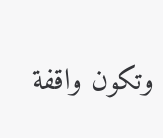وتكون واقفة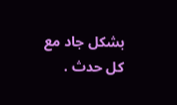بشكل جاد مع كل حدث .